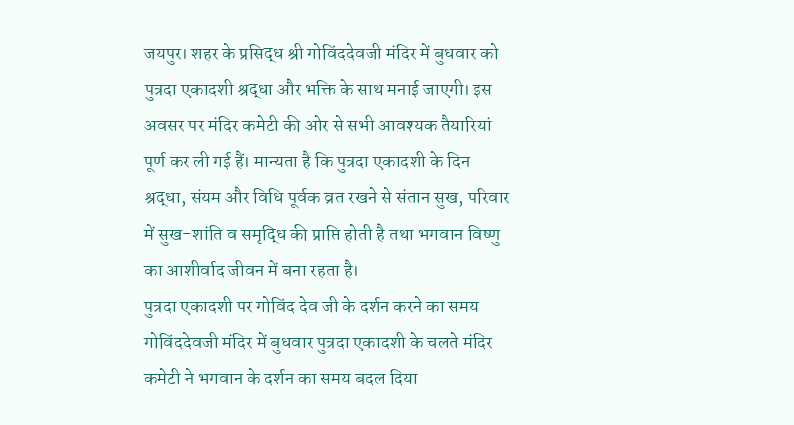जयपुर। शहर के प्रसिद्ध श्री गोविंददेवजी मंदिर में बुधवार को पुत्रदा एकादशी श्रद्धा और भक्ति के साथ मनाई जाएगी। इस अवसर पर मंदिर कमेटी की ओर से सभी आवश्यक तैयारियां पूर्ण कर ली गई हैं। मान्यता है कि पुत्रदा एकादशी के दिन श्रद्धा, संयम और विधि पूर्वक व्रत रखने से संतान सुख, परिवार में सुख-शांति व समृद्धि की प्राप्ति होती है तथा भगवान विष्णु का आशीर्वाद जीवन में बना रहता है।
पुत्रदा एकादशी पर गोविंद देव जी के दर्शन करने का समय
गोविंददेवजी मंदिर में बुधवार पुत्रदा एकादशी के चलते मंदिर कमेटी ने भगवान के दर्शन का समय बदल दिया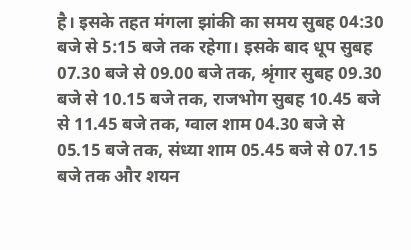है। इसके तहत मंगला झांकी का समय सुबह 04:30 बजे से 5:15 बजे तक रहेगा। इसके बाद धूप सुबह 07.30 बजे से 09.00 बजे तक, श्रृंगार सुबह 09.30 बजे से 10.15 बजे तक, राजभोग सुबह 10.45 बजे से 11.45 बजे तक, ग्वाल शाम 04.30 बजे से 05.15 बजे तक, संध्या शाम 05.45 बजे से 07.15 बजे तक और शयन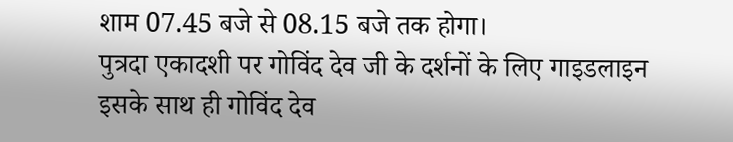शाम 07.45 बजे से 08.15 बजे तक होगा।
पुत्रदा एकादशी पर गोविंद देव जी के दर्शनों के लिए गाइडलाइन
इसके साथ ही गोविंद देव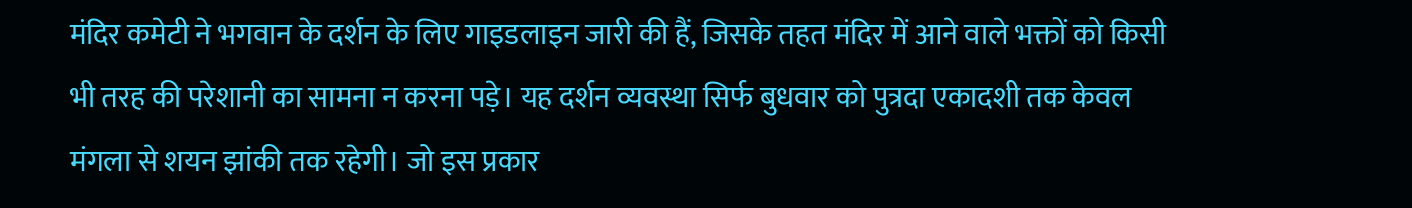मंदिर कमेटी ने भगवान के दर्शन के लिए गाइडलाइन जारी की हैं, जिसके तहत मंदिर में आने वाले भक्तों को किसी भी तरह की परेशानी का सामना न करना पड़े। यह दर्शन व्यवस्था सिर्फ बुधवार को पुत्रदा एकादशी तक केवल मंगला से शयन झांकी तक रहेगी। जो इस प्रकार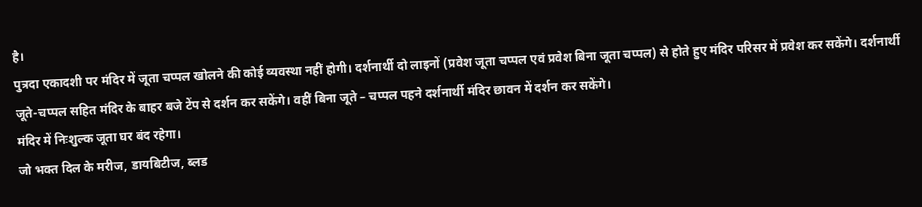है।
पुत्रदा एकादशी पर मंदिर में जूता चप्पल खोलने की कोई व्यवस्था नहीं होगी। दर्शनार्थी दो लाइनों (प्रवेश जूता चप्पल एवं प्रवेश बिना जूता चप्पल) से होते हुए मंदिर परिसर में प्रवेश कर सकेंगे। दर्शनार्थी जूते-चप्पल सहित मंदिर के बाहर बजे टेंप से दर्शन कर सकेंगे। वहीं बिना जूते – चप्पल पहने दर्शनार्थी मंदिर छावन में दर्शन कर सकेंगे।
मंदिर में निःशुल्क जूता घर बंद रहेगा।
जो भक्त दिल के मरीज, डायबिटीज, ब्लड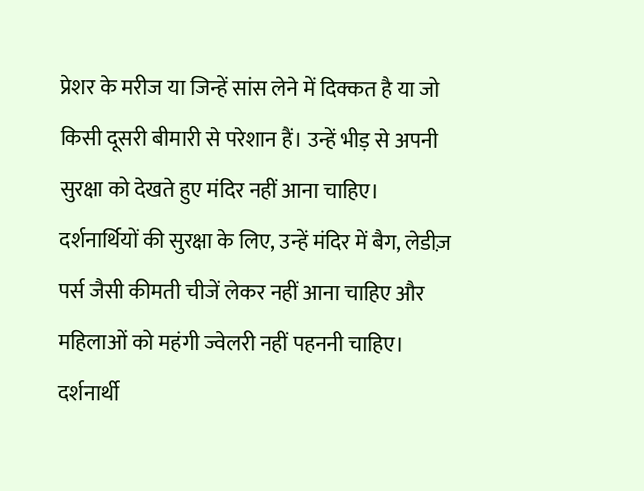प्रेशर के मरीज या जिन्हें सांस लेने में दिक्कत है या जो किसी दूसरी बीमारी से परेशान हैं। उन्हें भीड़ से अपनी सुरक्षा को देखते हुए मंदिर नहीं आना चाहिए।
दर्शनार्थियों की सुरक्षा के लिए, उन्हें मंदिर में बैग, लेडीज़ पर्स जैसी कीमती चीजें लेकर नहीं आना चाहिए और महिलाओं को महंगी ज्वेलरी नहीं पहननी चाहिए। दर्शनार्थी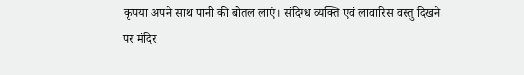कृपया अपने साथ पानी की बोतल लाएं। संदिग्ध व्यक्ति एवं लावारिस वस्तु दिखने पर मंदिर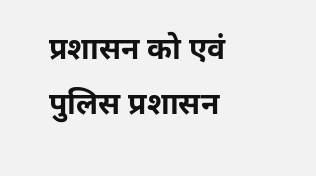प्रशासन को एवं पुलिस प्रशासन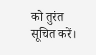को तुरंत सूचित करें।